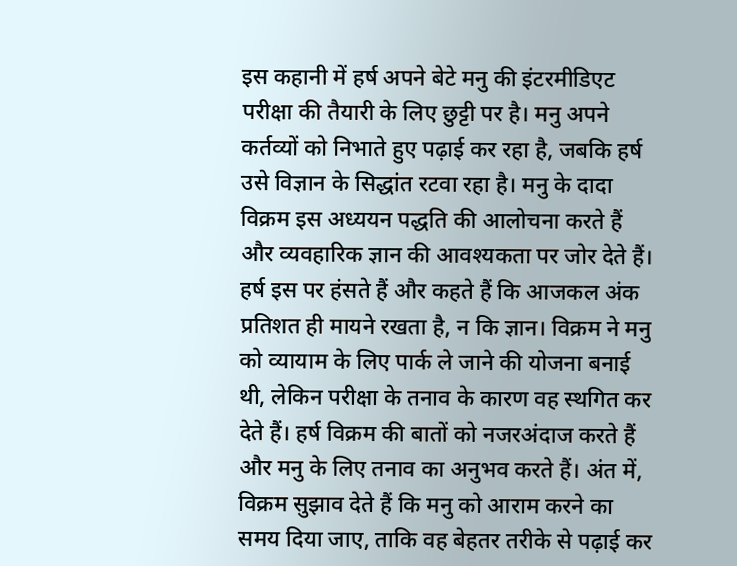इस कहानी में हर्ष अपने बेटे मनु की इंटरमीडिएट परीक्षा की तैयारी के लिए छुट्टी पर है। मनु अपने कर्तव्यों को निभाते हुए पढ़ाई कर रहा है, जबकि हर्ष उसे विज्ञान के सिद्धांत रटवा रहा है। मनु के दादा विक्रम इस अध्ययन पद्धति की आलोचना करते हैं और व्यवहारिक ज्ञान की आवश्यकता पर जोर देते हैं। हर्ष इस पर हंसते हैं और कहते हैं कि आजकल अंक प्रतिशत ही मायने रखता है, न कि ज्ञान। विक्रम ने मनु को व्यायाम के लिए पार्क ले जाने की योजना बनाई थी, लेकिन परीक्षा के तनाव के कारण वह स्थगित कर देते हैं। हर्ष विक्रम की बातों को नजरअंदाज करते हैं और मनु के लिए तनाव का अनुभव करते हैं। अंत में, विक्रम सुझाव देते हैं कि मनु को आराम करने का समय दिया जाए, ताकि वह बेहतर तरीके से पढ़ाई कर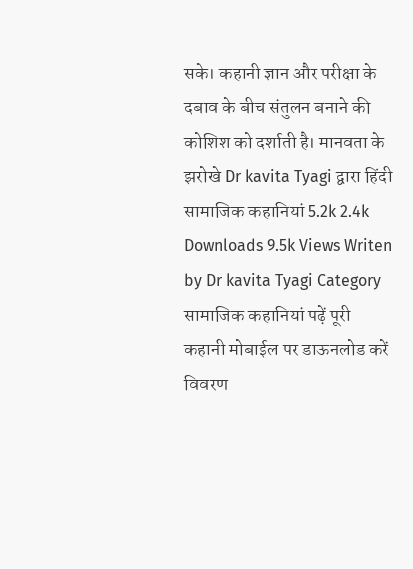सके। कहानी ज्ञान और परीक्षा के दबाव के बीच संतुलन बनाने की कोशिश को दर्शाती है। मानवता के झरोखे Dr kavita Tyagi द्वारा हिंदी सामाजिक कहानियां 5.2k 2.4k Downloads 9.5k Views Writen by Dr kavita Tyagi Category सामाजिक कहानियां पढ़ें पूरी कहानी मोबाईल पर डाऊनलोड करें विवरण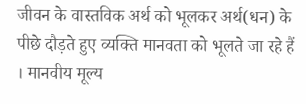जीवन के वास्तविक अर्थ को भूलकर अर्थ(धन) के पीछे दौड़ते हुए व्यक्ति मानवता को भूलते जा रहे हैं । मानवीय मूल्य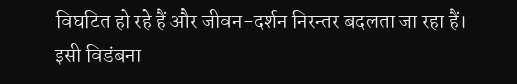विघटित हो रहे हैं और जीवन-दर्शन निरन्तर बदलता जा रहा हैं। इसी विडंबना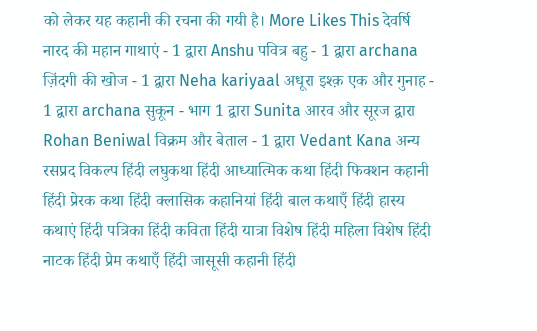को लेकर यह कहानी की रचना की गयी है। More Likes This देवर्षि नारद की महान गाथाएं - 1 द्वारा Anshu पवित्र बहु - 1 द्वारा archana ज़िंदगी की खोज - 1 द्वारा Neha kariyaal अधूरा इश्क़ एक और गुनाह - 1 द्वारा archana सुकून - भाग 1 द्वारा Sunita आरव और सूरज द्वारा Rohan Beniwal विक्रम और बेताल - 1 द्वारा Vedant Kana अन्य रसप्रद विकल्प हिंदी लघुकथा हिंदी आध्यात्मिक कथा हिंदी फिक्शन कहानी हिंदी प्रेरक कथा हिंदी क्लासिक कहानियां हिंदी बाल कथाएँ हिंदी हास्य कथाएं हिंदी पत्रिका हिंदी कविता हिंदी यात्रा विशेष हिंदी महिला विशेष हिंदी नाटक हिंदी प्रेम कथाएँ हिंदी जासूसी कहानी हिंदी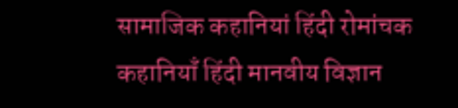सामाजिक कहानियां हिंदी रोमांचक कहानियाँ हिंदी मानवीय विज्ञान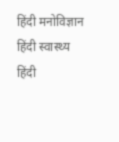हिंदी मनोविज्ञान हिंदी स्वास्थ्य हिंदी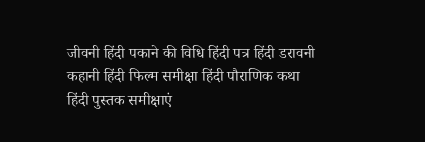जीवनी हिंदी पकाने की विधि हिंदी पत्र हिंदी डरावनी कहानी हिंदी फिल्म समीक्षा हिंदी पौराणिक कथा हिंदी पुस्तक समीक्षाएं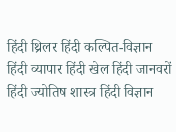हिंदी थ्रिलर हिंदी कल्पित-विज्ञान हिंदी व्यापार हिंदी खेल हिंदी जानवरों हिंदी ज्योतिष शास्त्र हिंदी विज्ञान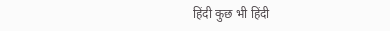हिंदी कुछ भी हिंदी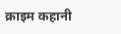क्राइम कहानी